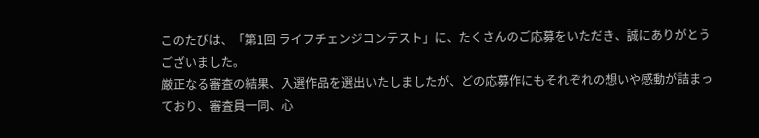このたびは、「第1回 ライフチェンジコンテスト」に、たくさんのご応募をいただき、誠にありがとうございました。
厳正なる審査の結果、入選作品を選出いたしましたが、どの応募作にもそれぞれの想いや感動が詰まっており、審査員一同、心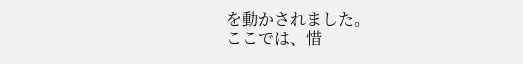を動かされました。
ここでは、惜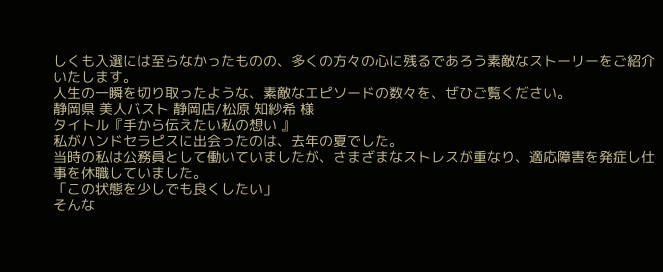しくも入選には至らなかったものの、多くの方々の心に残るであろう素敵なストーリーをご紹介いたします。
人生の一瞬を切り取ったような、素敵なエピソードの数々を、ぜひご覧ください。
静岡県 美人バスト 静岡店/松原 知紗希 様
タイトル『手から伝えたい私の想い 』
私がハンドセラピスに出会ったのは、去年の夏でした。
当時の私は公務員として働いていましたが、さまざまなストレスが重なり、適応障害を発症し仕事を休職していました。
「この状態を少しでも良くしたい」
そんな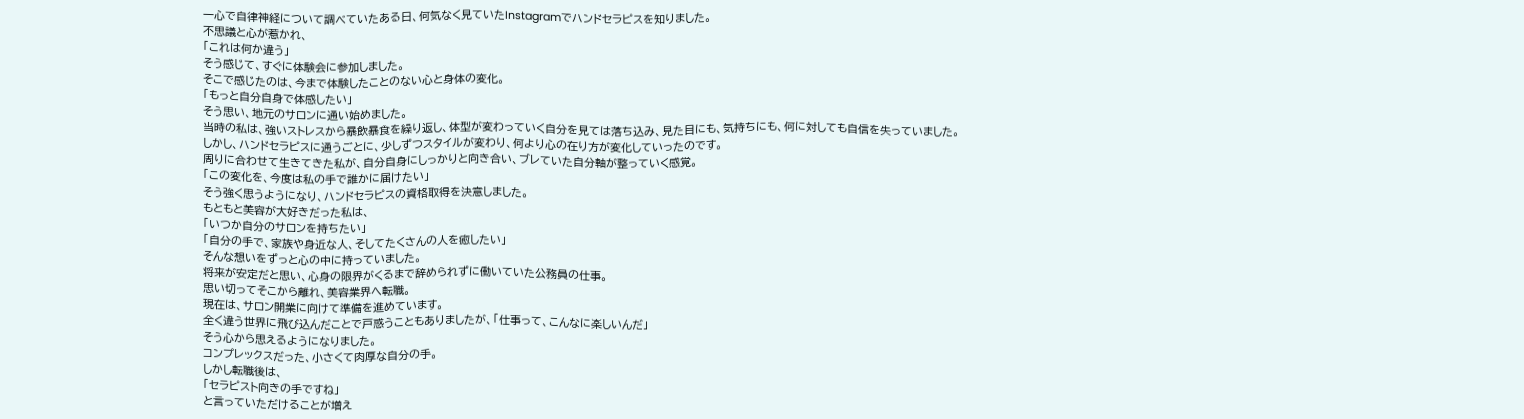一心で自律神経について調べていたある日、何気なく見ていたInstagramでハンドセラピスを知りました。
不思議と心が惹かれ、
「これは何か違う」
そう感じて、すぐに体験会に参加しました。
そこで感じたのは、今まで体験したことのない心と身体の変化。
「もっと自分自身で体感したい」
そう思い、地元のサロンに通い始めました。
当時の私は、強いストレスから暴飲暴食を繰り返し、体型が変わっていく自分を見ては落ち込み、見た目にも、気持ちにも、何に対しても自信を失っていました。
しかし、ハンドセラピスに通うごとに、少しずつスタイルが変わり、何より心の在り方が変化していったのです。
周りに合わせて生きてきた私が、自分自身にしっかりと向き合い、ブレていた自分軸が整っていく感覚。
「この変化を、今度は私の手で誰かに届けたい」
そう強く思うようになり、ハンドセラピスの資格取得を決意しました。
もともと美容が大好きだった私は、
「いつか自分のサロンを持ちたい」
「自分の手で、家族や身近な人、そしてたくさんの人を癒したい」
そんな想いをずっと心の中に持っていました。
将来が安定だと思い、心身の限界がくるまで辞められずに働いていた公務員の仕事。
思い切ってそこから離れ、美容業界へ転職。
現在は、サロン開業に向けて準備を進めています。
全く違う世界に飛び込んだことで戸惑うこともありましたが、「仕事って、こんなに楽しいんだ」
そう心から思えるようになりました。
コンプレックスだった、小さくて肉厚な自分の手。
しかし転職後は、
「セラピスト向きの手ですね」
と言っていただけることが増え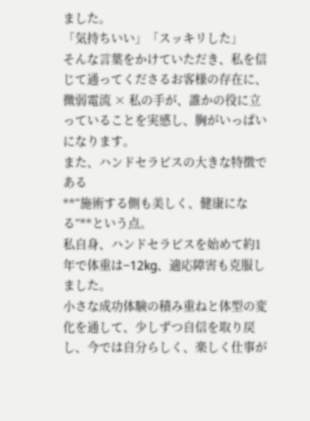ました。
「気持ちいい」「スッキリした」
そんな言葉をかけていただき、私を信じて通ってくださるお客様の存在に、
微弱電流 × 私の手が、誰かの役に立っていることを実感し、胸がいっぱいになります。
また、ハンドセラピスの大きな特徴である
**“施術する側も美しく、健康になる”**という点。
私自身、ハンドセラピスを始めて約1年で体重は−12kg、適応障害も克服しました。
小さな成功体験の積み重ねと体型の変化を通して、少しずつ自信を取り戻し、今では自分らしく、楽しく仕事が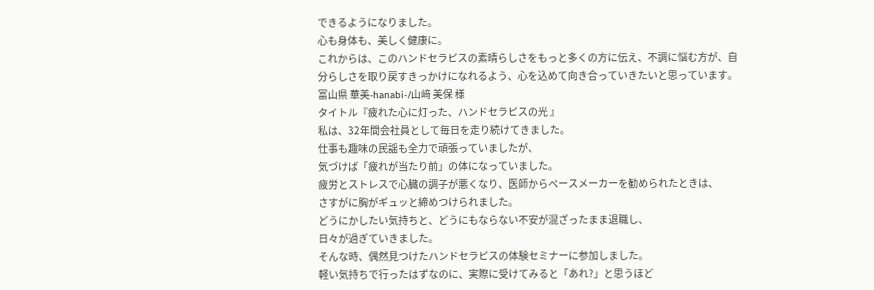できるようになりました。
心も身体も、美しく健康に。
これからは、このハンドセラピスの素晴らしさをもっと多くの方に伝え、不調に悩む方が、自分らしさを取り戻すきっかけになれるよう、心を込めて向き合っていきたいと思っています。
富山県 華美-hanabi-/山﨑 美保 様
タイトル『疲れた心に灯った、ハンドセラピスの光 』
私は、32年間会社員として毎日を走り続けてきました。
仕事も趣味の民謡も全力で頑張っていましたが、
気づけば「疲れが当たり前」の体になっていました。
疲労とストレスで心臓の調子が悪くなり、医師からペースメーカーを勧められたときは、
さすがに胸がギュッと締めつけられました。
どうにかしたい気持ちと、どうにもならない不安が混ざったまま退職し、
日々が過ぎていきました。
そんな時、偶然見つけたハンドセラピスの体験セミナーに参加しました。
軽い気持ちで行ったはずなのに、実際に受けてみると「あれ?」と思うほど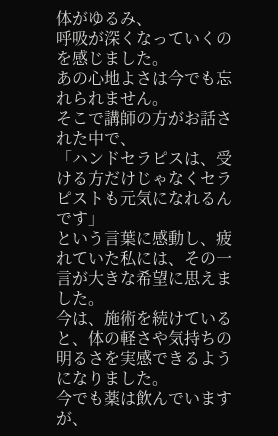体がゆるみ、
呼吸が深くなっていくのを感じました。
あの心地よさは今でも忘れられません。
そこで講師の方がお話された中で、
「ハンドセラピスは、受ける方だけじゃなくセラピストも元気になれるんです」
という言葉に感動し、疲れていた私には、その一言が大きな希望に思えました。
今は、施術を続けていると、体の軽さや気持ちの明るさを実感できるようになりました。
今でも薬は飲んでいますが、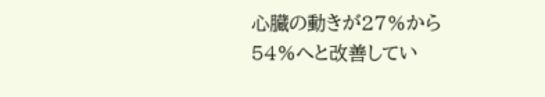心臓の動きが27%から54%へと改善してい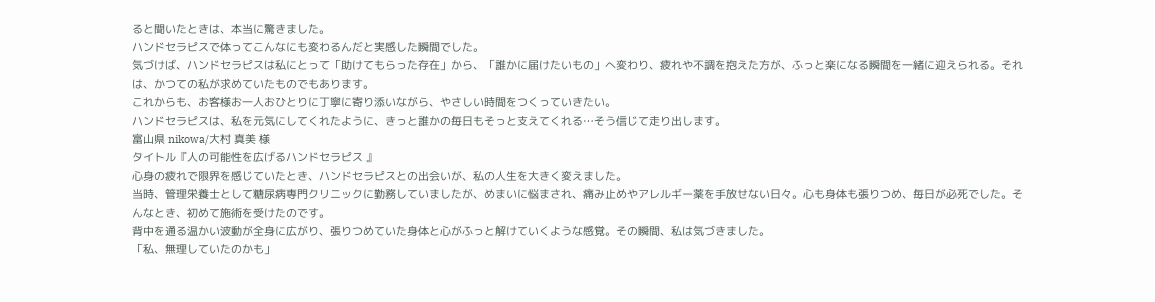ると聞いたときは、本当に驚きました。
ハンドセラピスで体ってこんなにも変わるんだと実感した瞬間でした。
気づけば、ハンドセラピスは私にとって「助けてもらった存在」から、「誰かに届けたいもの」へ変わり、疲れや不調を抱えた方が、ふっと楽になる瞬間を一緒に迎えられる。それは、かつての私が求めていたものでもあります。
これからも、お客様お一人おひとりに丁寧に寄り添いながら、やさしい時間をつくっていきたい。
ハンドセラピスは、私を元気にしてくれたように、きっと誰かの毎日もそっと支えてくれる…そう信じて走り出します。
富山県 nikowa/大村 真美 様
タイトル『人の可能性を広げるハンドセラピス 』
心身の疲れで限界を感じていたとき、ハンドセラピスとの出会いが、私の人生を大きく変えました。
当時、管理栄養士として糖尿病専門クリニックに勤務していましたが、めまいに悩まされ、痛み止めやアレルギー薬を手放せない日々。心も身体も張りつめ、毎日が必死でした。そんなとき、初めて施術を受けたのです。
背中を通る温かい波動が全身に広がり、張りつめていた身体と心がふっと解けていくような感覚。その瞬間、私は気づきました。
「私、無理していたのかも」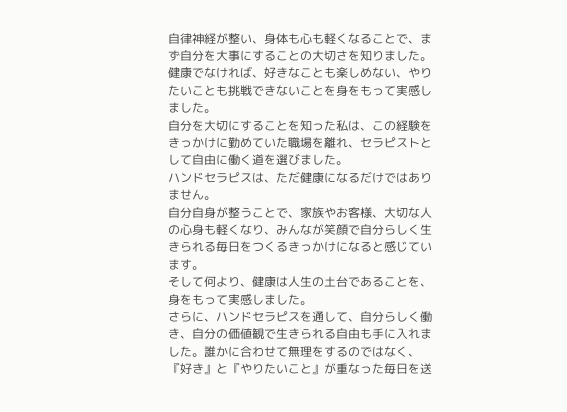自律神経が整い、身体も心も軽くなることで、まず自分を大事にすることの大切さを知りました。
健康でなければ、好きなことも楽しめない、やりたいことも挑戦できないことを身をもって実感しました。
自分を大切にすることを知った私は、この経験をきっかけに勤めていた職場を離れ、セラピストとして自由に働く道を選びました。
ハンドセラピスは、ただ健康になるだけではありません。
自分自身が整うことで、家族やお客様、大切な人の心身も軽くなり、みんなが笑顔で自分らしく生きられる毎日をつくるきっかけになると感じています。
そして何より、健康は人生の土台であることを、身をもって実感しました。
さらに、ハンドセラピスを通して、自分らしく働き、自分の価値観で生きられる自由も手に入れました。誰かに合わせて無理をするのではなく、『好き』と『やりたいこと』が重なった毎日を送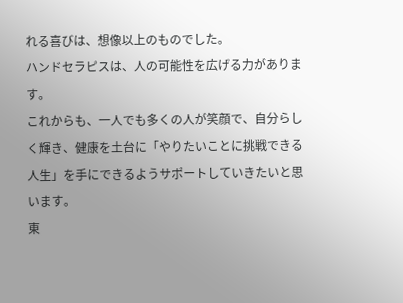れる喜びは、想像以上のものでした。
ハンドセラピスは、人の可能性を広げる力があります。
これからも、一人でも多くの人が笑顔で、自分らしく輝き、健康を土台に「やりたいことに挑戦できる人生」を手にできるようサポートしていきたいと思います。
東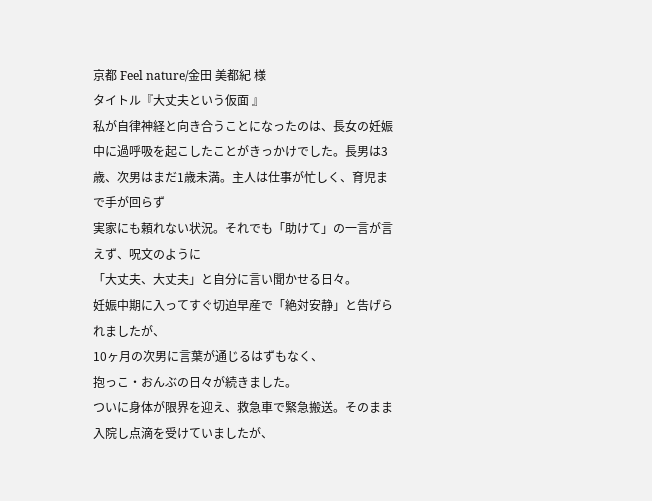京都 Feel nature/金田 美都紀 様
タイトル『大丈夫という仮面 』
私が自律神経と向き合うことになったのは、長女の妊娠中に過呼吸を起こしたことがきっかけでした。長男は3歳、次男はまだ1歳未満。主人は仕事が忙しく、育児まで手が回らず
実家にも頼れない状況。それでも「助けて」の一言が言えず、呪文のように
「大丈夫、大丈夫」と自分に言い聞かせる日々。
妊娠中期に入ってすぐ切迫早産で「絶対安静」と告げられましたが、
10ヶ月の次男に言葉が通じるはずもなく、
抱っこ・おんぶの日々が続きました。
ついに身体が限界を迎え、救急車で緊急搬送。そのまま入院し点滴を受けていましたが、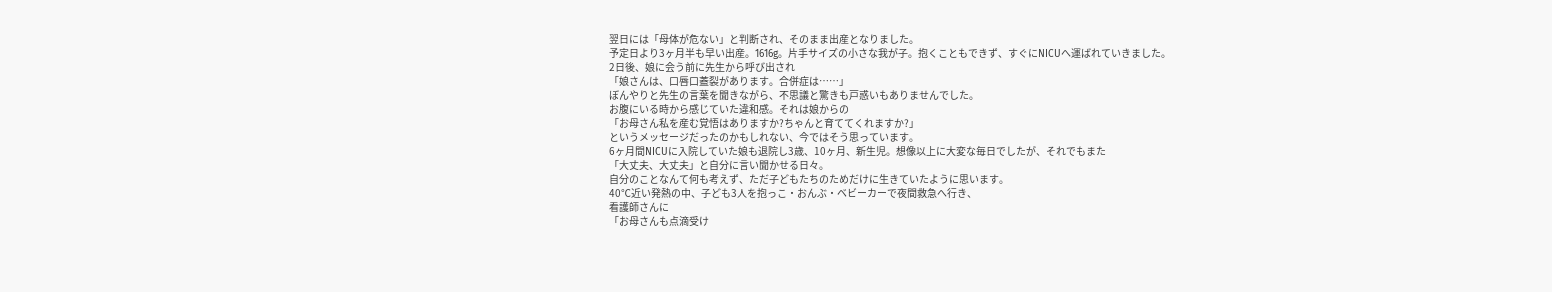翌日には「母体が危ない」と判断され、そのまま出産となりました。
予定日より3ヶ月半も早い出産。1616g。片手サイズの小さな我が子。抱くこともできず、すぐにNICUへ運ばれていきました。
2日後、娘に会う前に先生から呼び出され
「娘さんは、口唇口蓋裂があります。合併症は……」
ぼんやりと先生の言葉を聞きながら、不思議と驚きも戸惑いもありませんでした。
お腹にいる時から感じていた違和感。それは娘からの
「お母さん私を産む覚悟はありますか?ちゃんと育ててくれますか?」
というメッセージだったのかもしれない、今ではそう思っています。
6ヶ月間NICUに入院していた娘も退院し3歳、10ヶ月、新生児。想像以上に大変な毎日でしたが、それでもまた
「大丈夫、大丈夫」と自分に言い聞かせる日々。
自分のことなんて何も考えず、ただ子どもたちのためだけに生きていたように思います。
40℃近い発熱の中、子ども3人を抱っこ・おんぶ・ベビーカーで夜間救急へ行き、
看護師さんに
「お母さんも点滴受け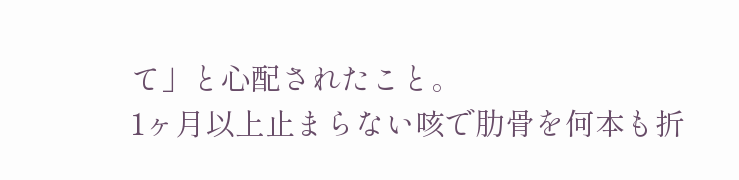て」と心配されたこと。
1ヶ月以上止まらない咳で肋骨を何本も折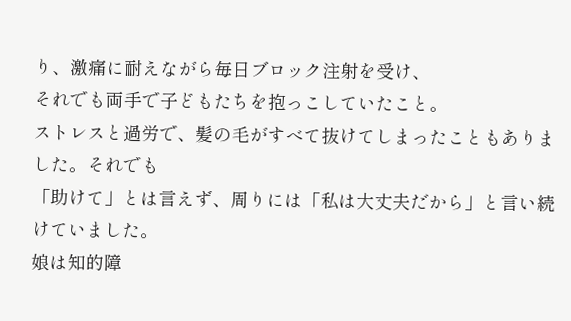り、激痛に耐えながら毎日ブロック注射を受け、
それでも両手で子どもたちを抱っこしていたこと。
ストレスと過労で、髪の毛がすべて抜けてしまったこともありました。それでも
「助けて」とは言えず、周りには「私は大丈夫だから」と言い続けていました。
娘は知的障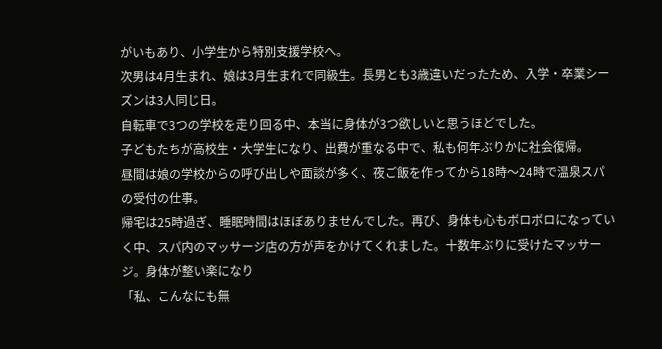がいもあり、小学生から特別支援学校へ。
次男は4月生まれ、娘は3月生まれで同級生。長男とも3歳違いだったため、入学・卒業シーズンは3人同じ日。
自転車で3つの学校を走り回る中、本当に身体が3つ欲しいと思うほどでした。
子どもたちが高校生・大学生になり、出費が重なる中で、私も何年ぶりかに社会復帰。
昼間は娘の学校からの呼び出しや面談が多く、夜ご飯を作ってから18時〜24時で温泉スパの受付の仕事。
帰宅は25時過ぎ、睡眠時間はほぼありませんでした。再び、身体も心もボロボロになっていく中、スパ内のマッサージ店の方が声をかけてくれました。十数年ぶりに受けたマッサージ。身体が整い楽になり
「私、こんなにも無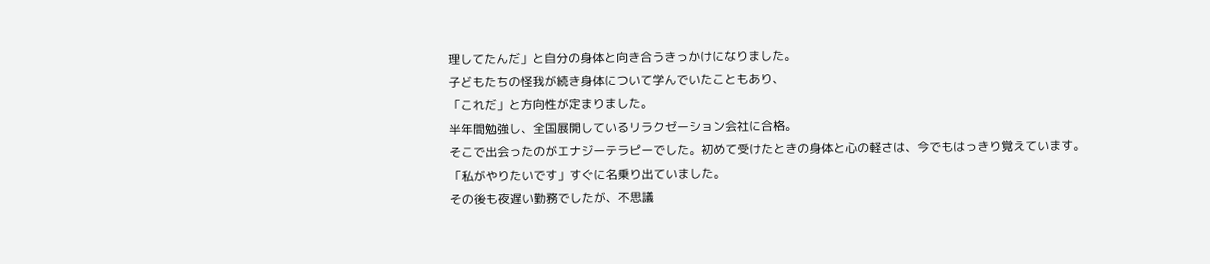理してたんだ」と自分の身体と向き合うきっかけになりました。
子どもたちの怪我が続き身体について学んでいたこともあり、
「これだ」と方向性が定まりました。
半年間勉強し、全国展開しているリラクゼーション会社に合格。
そこで出会ったのがエナジーテラピーでした。初めて受けたときの身体と心の軽さは、今でもはっきり覚えています。
「私がやりたいです」すぐに名乗り出ていました。
その後も夜遅い勤務でしたが、不思議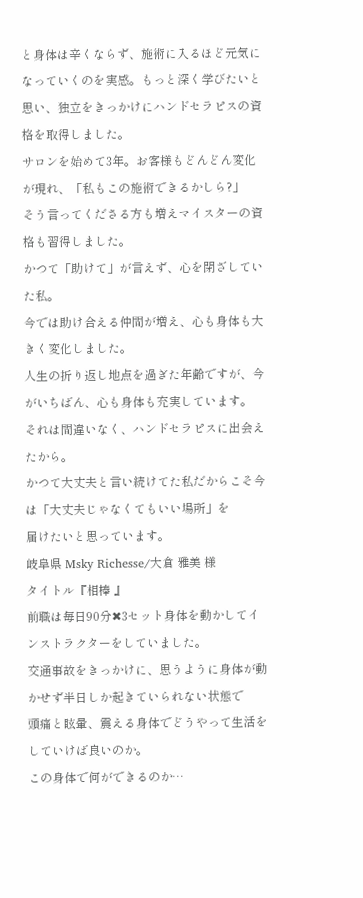と身体は辛くならず、施術に入るほど元気になっていくのを実感。もっと深く学びたいと思い、独立をきっかけにハンドセラピスの資格を取得しました。
サロンを始めて3年。お客様もどんどん変化が現れ、「私もこの施術できるかしら?」
そう言ってくださる方も増えマイスターの資格も習得しました。
かつて「助けて」が言えず、心を閉ざしていた私。
今では助け合える仲間が増え、心も身体も大きく変化しました。
人生の折り返し地点を過ぎた年齢ですが、今がいちばん、心も身体も充実しています。
それは間違いなく、ハンドセラピスに出会えたから。
かつて大丈夫と言い続けてた私だからこそ今は「大丈夫じゃなくてもいい場所」を
届けたいと思っています。
岐阜県 Msky Richesse/大倉 雅美 様
タイトル『相棒 』
前職は毎日90分✖3セット身体を動かしてインストラクターをしていました。
交通事故をきっかけに、思うように身体が動かせず半日しか起きていられない状態で
頭痛と眩暈、震える身体でどうやって生活をしていけば良いのか。
この身体で何ができるのか…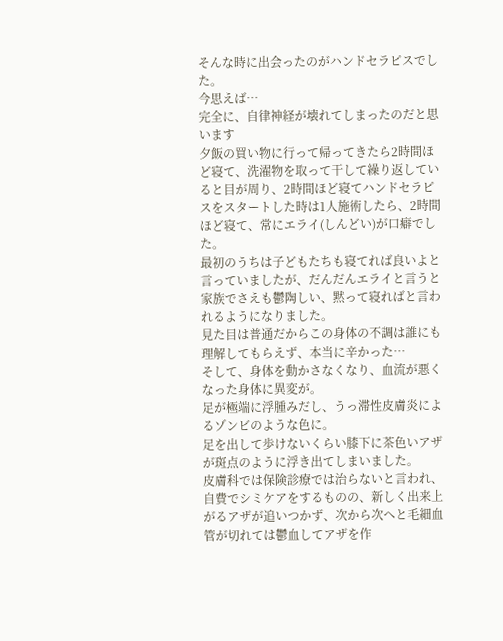そんな時に出会ったのがハンドセラピスでした。
今思えば…
完全に、自律神経が壊れてしまったのだと思います
夕飯の買い物に行って帰ってきたら2時間ほど寝て、洗濯物を取って干して繰り返していると目が周り、2時間ほど寝てハンドセラピスをスタートした時は1人施術したら、2時間ほど寝て、常にエライ(しんどい)が口癖でした。
最初のうちは子どもたちも寝てれば良いよと言っていましたが、だんだんエライと言うと家族でさえも鬱陶しい、黙って寝ればと言われるようになりました。
見た目は普通だからこの身体の不調は誰にも理解してもらえず、本当に辛かった…
そして、身体を動かさなくなり、血流が悪くなった身体に異変が。
足が極端に浮腫みだし、うっ滞性皮膚炎によるゾンビのような色に。
足を出して歩けないくらい膝下に茶色いアザが斑点のように浮き出てしまいました。
皮膚科では保険診療では治らないと言われ、自費でシミケアをするものの、新しく出来上がるアザが追いつかず、次から次へと毛細血管が切れては鬱血してアザを作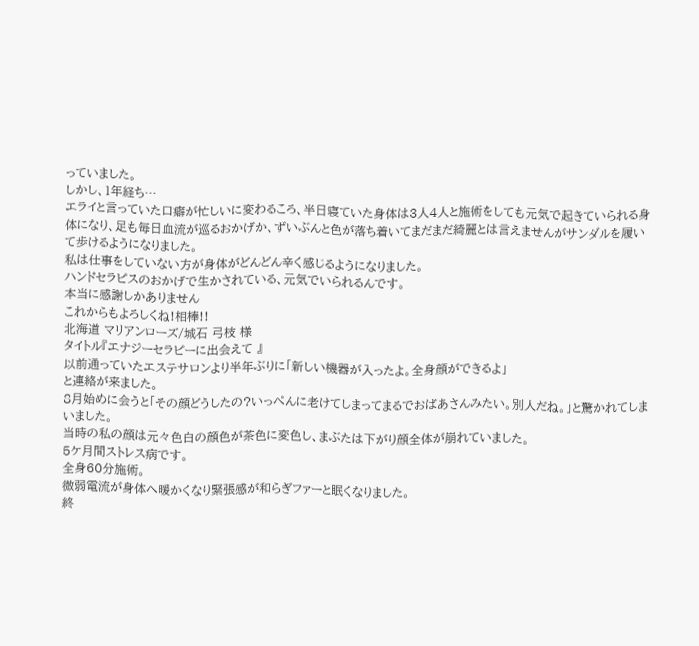っていました。
しかし、1年経ち…
エライと言っていた口癖が忙しいに変わるころ、半日寝ていた身体は3人4人と施術をしても元気で起きていられる身体になり、足も毎日血流が巡るおかげか、ずいぶんと色が落ち着いてまだまだ綺麗とは言えませんがサンダルを履いて歩けるようになりました。
私は仕事をしていない方が身体がどんどん辛く感じるようになりました。
ハンドセラピスのおかげで生かされている、元気でいられるんです。
本当に感謝しかありません
これからもよろしくね!相棒!!
北海道 マリアンローズ/城石 弓枝 様
タイトル『エナジーセラピーに出会えて 』
以前通っていたエステサロンより半年ぶりに「新しい機器が入ったよ。全身顔ができるよ」
と連絡が来ました。
8月始めに会うと「その顔どうしたの?いっぺんに老けてしまってまるでおばあさんみたい。別人だね。」と驚かれてしまいました。
当時の私の顔は元々色白の顔色が茶色に変色し、まぶたは下がり顔全体が崩れていました。
5ケ月間ストレス病です。
全身60分施術。
微弱電流が身体へ暖かくなり緊張感が和らぎファーと眠くなりました。
終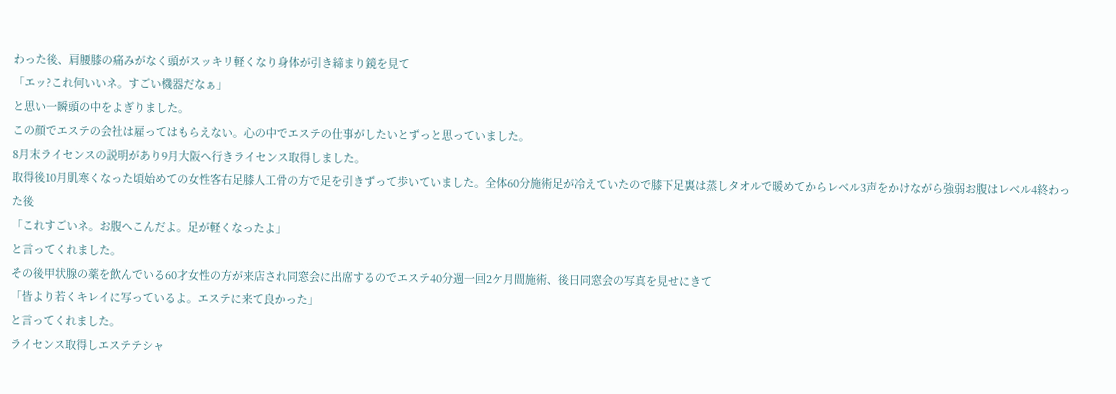わった後、肩腰膝の痛みがなく頭がスッキリ軽くなり身体が引き締まり鏡を見て
「エッ?これ何いいネ。すごい機器だなぁ」
と思い一瞬頭の中をよぎりました。
この顔でエステの会社は雇ってはもらえない。心の中でエステの仕事がしたいとずっと思っていました。
8月末ライセンスの説明があり9月大阪へ行きライセンス取得しました。
取得後10月肌寒くなった頃始めての女性客右足膝人工骨の方で足を引きずって歩いていました。全体60分施術足が冷えていたので膝下足裏は蒸しタオルで暖めてからレベル3声をかけながら強弱お腹はレベル4終わった後
「これすごいネ。お腹へこんだよ。足が軽くなったよ」
と言ってくれました。
その後甲状腺の薬を飲んでいる60才女性の方が来店され同窓会に出席するのでエステ40分週一回2ケ月間施術、後日同窓会の写真を見せにきて
「皆より若くキレイに写っているよ。エステに来て良かった」
と言ってくれました。
ライセンス取得しエステテシャ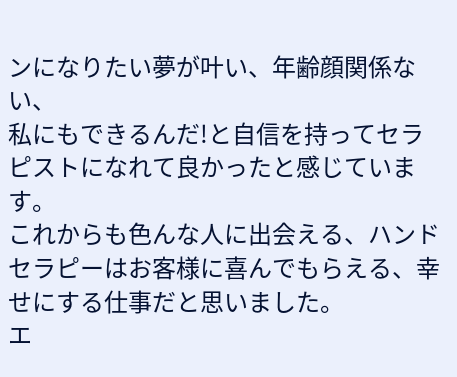ンになりたい夢が叶い、年齢顔関係ない、
私にもできるんだ!と自信を持ってセラピストになれて良かったと感じています。
これからも色んな人に出会える、ハンドセラピーはお客様に喜んでもらえる、幸せにする仕事だと思いました。
エ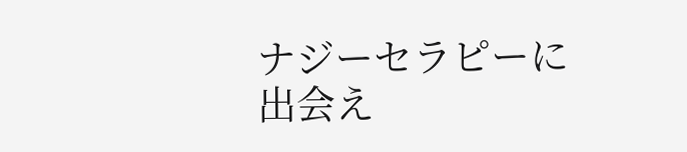ナジーセラピーに出会え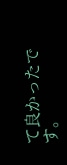て良かったです。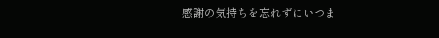感謝の気持ちを忘れずにいつま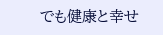でも健康と幸せ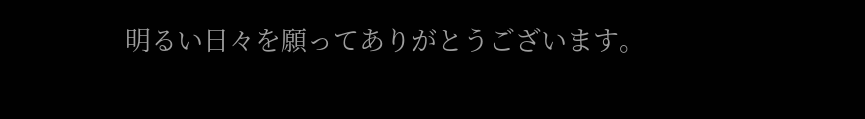明るい日々を願ってありがとうございます。